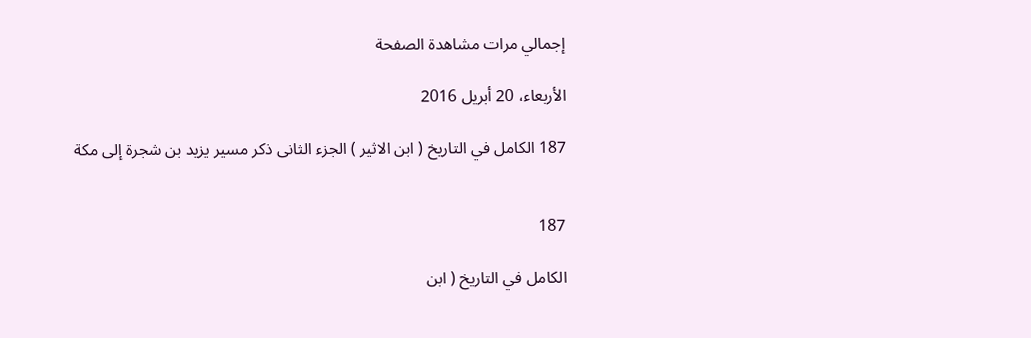إجمالي مرات مشاهدة الصفحة

الأربعاء، 20 أبريل 2016

187 الكامل في التاريخ ( ابن الاثير ) الجزء الثانى ذكر مسير يزيد بن شجرة إلى مكة


187

الكامل في التاريخ ( ابن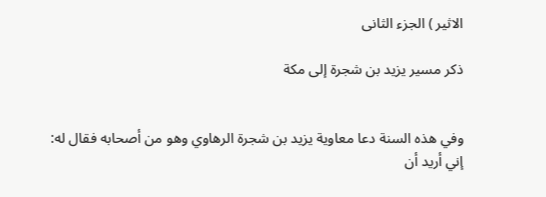الاثير ) الجزء الثانى

ذكر مسير يزيد بن شجرة إلى مكة


وفي هذه السنة دعا معاوية يزيد بن شجرة الرهاوي وهو من أصحابه فقال له: إني أريد أن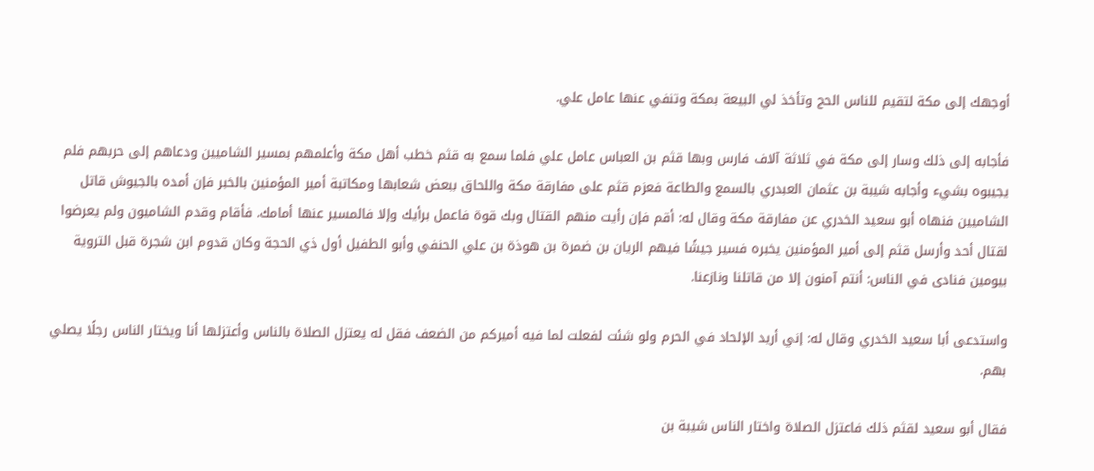أوجهك إلى مكة لتقيم للناس الحج وتأخذ لي البيعة بمكة وتنفي عنها عامل علي.

فأجابه إلى ذلك وسار إلى مكة في ثلاثة آلاف فارس وبها قثم بن العباس عامل علي فلما سمع به قثم خطب أهل مكة وأعلمهم بمسير الشاميين ودعاهم إلى حربهم فلم يجيبوه بشيء وأجابه شيبة بن عثمان العبدري بالسمع والطاعة فعزم قثم على مفارقة مكة واللحاق ببعض شعابها ومكاتبة أمير المؤمنين بالخبر فإن أمده بالجيوش قاتل الشاميين فنهاه أبو سعيد الخدري عن مفارقة مكة وقال له: أقم فإن رأيت منهم القتال وبك قوة فاعمل برأيك وإلا فالمسير عنها أمامك. فأقام وقدم الشاميون ولم يعرضوا لقتال أحد وأرسل قثم إلى أمير المؤمنين يخبره فسير جيشًا فيهم الريان بن ضمرة بن هوذة بن علي الحنفي وأبو الطفيل أول ذي الحجة وكان قدوم ابن شجرة قبل التروية بيومين فنادى في الناس: أنتم آمنون إلا من قاتلنا ونازعنا.

واستدعى أبا سعيد الخدري وقال له: إني أريد الإلحاد في الحرم ولو شئت لفعلت لما فيه أميركم من الضعف فقل له يعتزل الصلاة بالناس وأعتزلها أنا ويختار الناس رجلًا يصلي بهم.

فقال أبو سعيد لقثم ذلك فاعتزل الصلاة واختار الناس شيبة بن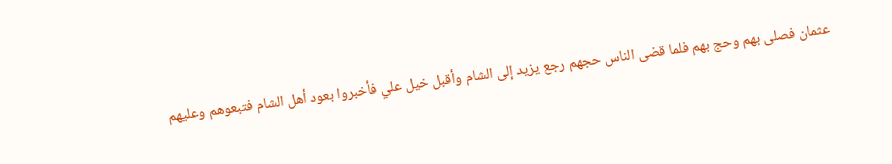عثمان فصلى بهم وحج بهم فلما قضى الناس حجهم رجع يزيد إلى الشام وأقبل خيل علي فأخبروا بعود أهل الشام فتبعوهم وعليهم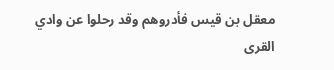معقل بن قيس فأدروهم وقد رحلوا عن وادي القرى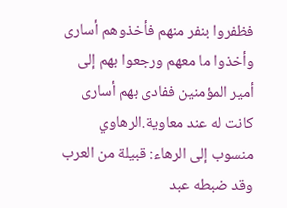فظفروا بنفر منهم فأخذوهم أسارى وأخذوا ما معهم ورجعوا بهم إلى أمير المؤمنين ففادى بهم أسارى كانت له عند معاوية.الرهاوي منسوب إلى الرهاء: قبيلة من العرب وقد ضبطه عبد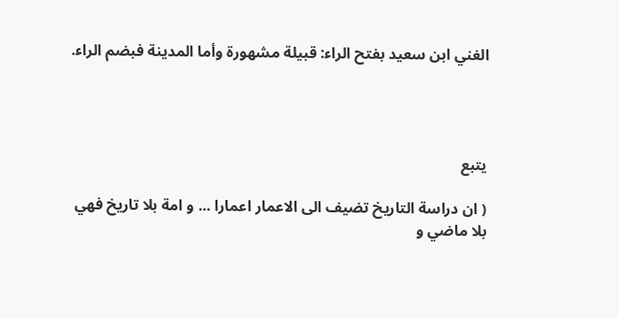الغني ابن سعيد بفتح الراء: قبيلة مشهورة وأما المدينة فبضم الراء.




يتبع

( ان دراسة التاريخ تضيف الى الاعمار اعمارا ... و امة بلا تاريخ فهي بلا ماضي و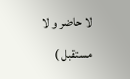لا حاضر و لا مستقبل )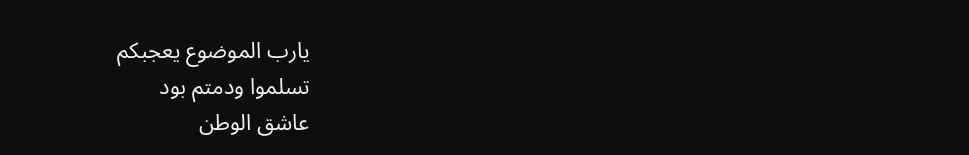يارب الموضوع يعجبكم
تسلموا ودمتم بود
عاشق الوطن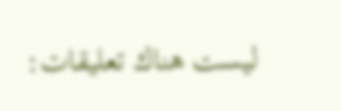ليست هناك تعليقات: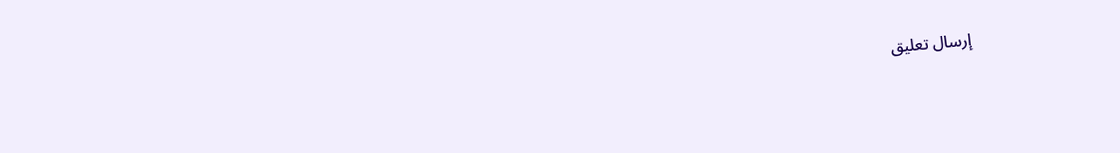إرسال تعليق